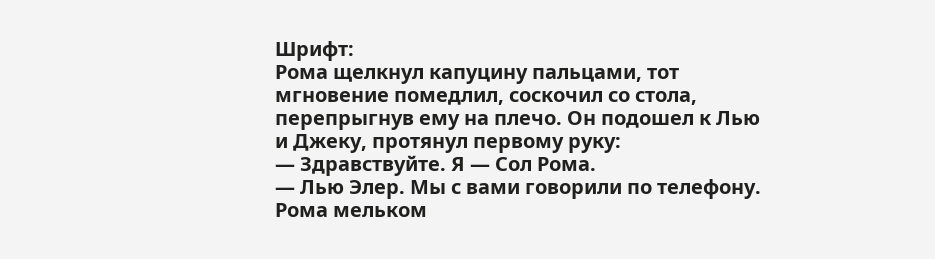Шрифт:
Рома щелкнул капуцину пальцами, тот мгновение помедлил, соскочил со стола, перепрыгнув ему на плечо. Он подошел к Лью и Джеку, протянул первому руку:
— Здравствуйте. Я — Сол Рома.
— Лью Элер. Мы с вами говорили по телефону.
Рома мельком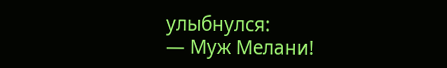улыбнулся:
— Муж Мелани!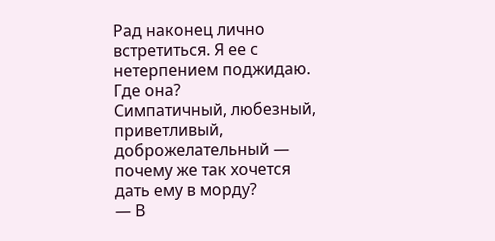Рад наконец лично встретиться. Я ее с нетерпением поджидаю. Где она?
Симпатичный, любезный, приветливый, доброжелательный — почему же так хочется дать ему в морду?
— В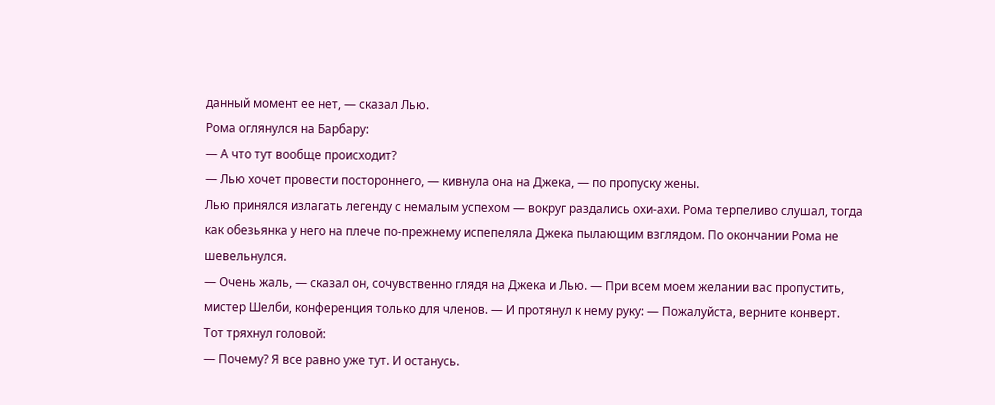данный момент ее нет, — сказал Лью.
Рома оглянулся на Барбару:
— А что тут вообще происходит?
— Лью хочет провести постороннего, — кивнула она на Джека, — по пропуску жены.
Лью принялся излагать легенду с немалым успехом — вокруг раздались охи-ахи. Рома терпеливо слушал, тогда как обезьянка у него на плече по-прежнему испепеляла Джека пылающим взглядом. По окончании Рома не шевельнулся.
— Очень жаль, — сказал он, сочувственно глядя на Джека и Лью. — При всем моем желании вас пропустить, мистер Шелби, конференция только для членов. — И протянул к нему руку: — Пожалуйста, верните конверт.
Тот тряхнул головой:
— Почему? Я все равно уже тут. И останусь.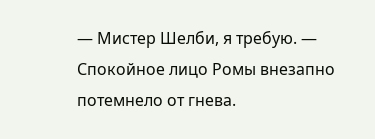— Мистер Шелби, я требую. — Спокойное лицо Ромы внезапно потемнело от гнева.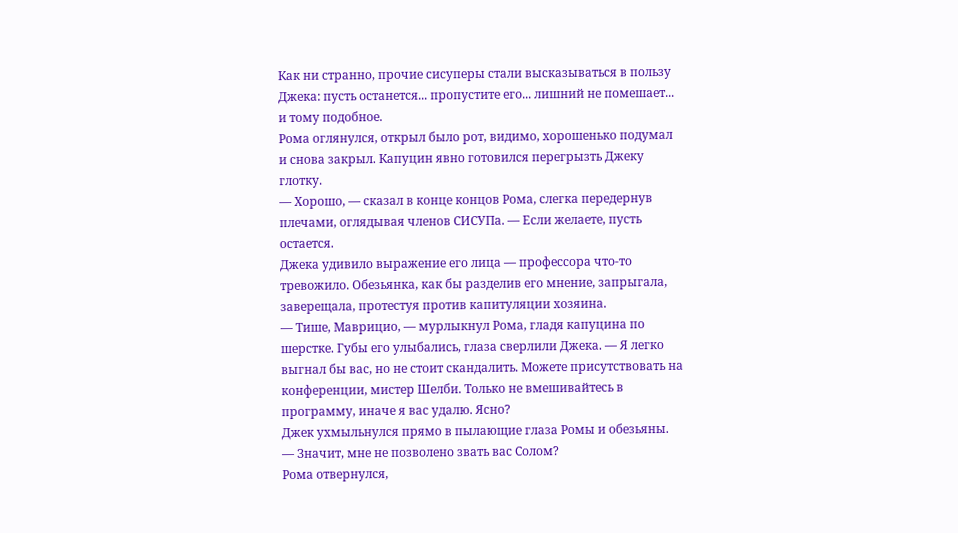Как ни странно, прочие сисуперы стали высказываться в пользу Джека: пусть останется... пропустите его... лишний не помешает... и тому подобное.
Рома оглянулся, открыл было рот, видимо, хорошенько подумал и снова закрыл. Капуцин явно готовился перегрызть Джеку глотку.
— Хорошо, — сказал в конце концов Рома, слегка передернув плечами, оглядывая членов СИСУПа. — Если желаете, пусть остается.
Джека удивило выражение его лица — профессора что-то тревожило. Обезьянка, как бы разделив его мнение, запрыгала, заверещала, протестуя против капитуляции хозяина.
— Тише, Маврицио, — мурлыкнул Рома, гладя капуцина по шерстке. Губы его улыбались, глаза сверлили Джека. — Я легко выгнал бы вас, но не стоит скандалить. Можете присутствовать на конференции, мистер Шелби. Только не вмешивайтесь в программу, иначе я вас удалю. Ясно?
Джек ухмыльнулся прямо в пылающие глаза Ромы и обезьяны.
— Значит, мне не позволено звать вас Солом?
Рома отвернулся,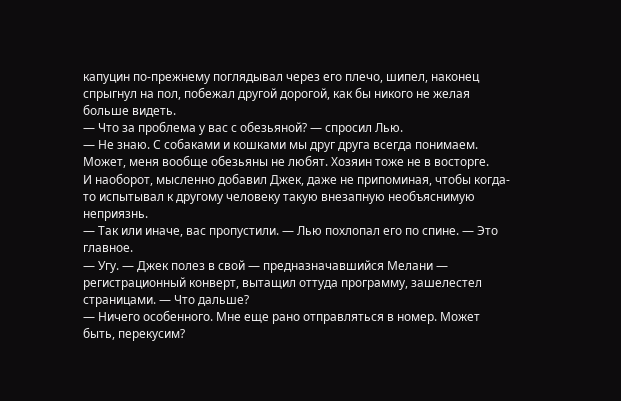капуцин по-прежнему поглядывал через его плечо, шипел, наконец спрыгнул на пол, побежал другой дорогой, как бы никого не желая больше видеть.
— Что за проблема у вас с обезьяной? — спросил Лью.
— Не знаю. С собаками и кошками мы друг друга всегда понимаем. Может, меня вообще обезьяны не любят. Хозяин тоже не в восторге.
И наоборот, мысленно добавил Джек, даже не припоминая, чтобы когда-то испытывал к другому человеку такую внезапную необъяснимую неприязнь.
— Так или иначе, вас пропустили. — Лью похлопал его по спине. — Это главное.
— Угу. — Джек полез в свой — предназначавшийся Мелани — регистрационный конверт, вытащил оттуда программу, зашелестел страницами. — Что дальше?
— Ничего особенного. Мне еще рано отправляться в номер. Может быть, перекусим?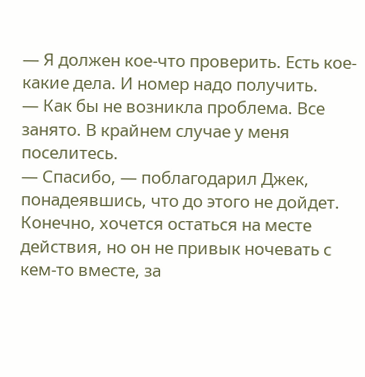— Я должен кое-что проверить. Есть кое-какие дела. И номер надо получить.
— Как бы не возникла проблема. Все занято. В крайнем случае у меня поселитесь.
— Спасибо, — поблагодарил Джек, понадеявшись, что до этого не дойдет. Конечно, хочется остаться на месте действия, но он не привык ночевать с кем-то вместе, за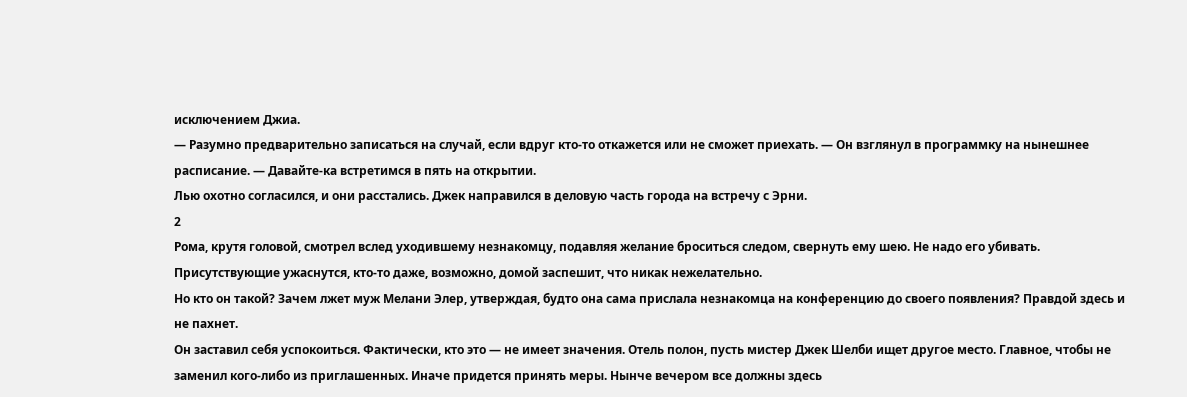исключением Джиа.
— Разумно предварительно записаться на случай, если вдруг кто-то откажется или не сможет приехать. — Он взглянул в программку на нынешнее расписание. — Давайте-ка встретимся в пять на открытии.
Лью охотно согласился, и они расстались. Джек направился в деловую часть города на встречу с Эрни.
2
Рома, крутя головой, смотрел вслед уходившему незнакомцу, подавляя желание броситься следом, свернуть ему шею. Не надо его убивать. Присутствующие ужаснутся, кто-то даже, возможно, домой заспешит, что никак нежелательно.
Но кто он такой? Зачем лжет муж Мелани Элер, утверждая, будто она сама прислала незнакомца на конференцию до своего появления? Правдой здесь и не пахнет.
Он заставил себя успокоиться. Фактически, кто это — не имеет значения. Отель полон, пусть мистер Джек Шелби ищет другое место. Главное, чтобы не заменил кого-либо из приглашенных. Иначе придется принять меры. Нынче вечером все должны здесь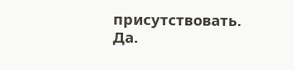присутствовать.
Да.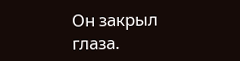Он закрыл глаза.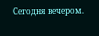Сегодня вечером.